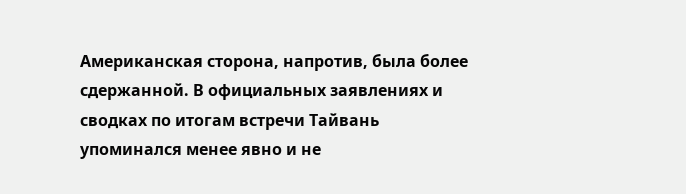Американская сторона, напротив, была более сдержанной. В официальных заявлениях и сводках по итогам встречи Тайвань упоминался менее явно и не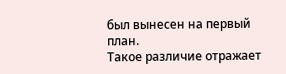был вынесен на первый план.
Такое различие отражает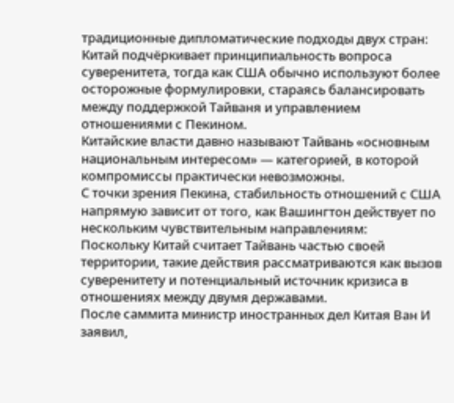традиционные дипломатические подходы двух стран: Китай подчёркивает принципиальность вопроса суверенитета, тогда как США обычно используют более осторожные формулировки, стараясь балансировать между поддержкой Тайваня и управлением отношениями с Пекином.
Китайские власти давно называют Тайвань «основным национальным интересом» — категорией, в которой компромиссы практически невозможны.
С точки зрения Пекина, стабильность отношений с США напрямую зависит от того, как Вашингтон действует по нескольким чувствительным направлениям:
Поскольку Китай считает Тайвань частью своей территории, такие действия рассматриваются как вызов суверенитету и потенциальный источник кризиса в отношениях между двумя державами.
После саммита министр иностранных дел Китая Ван И заявил,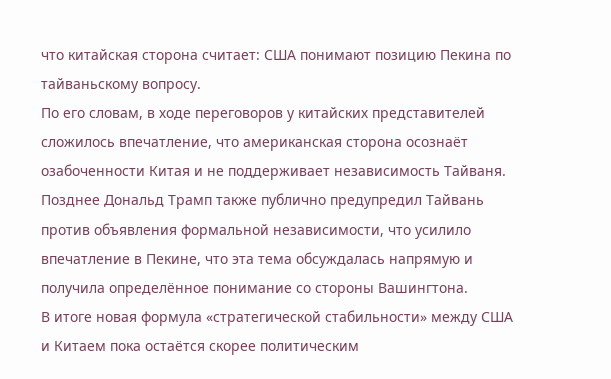что китайская сторона считает: США понимают позицию Пекина по тайваньскому вопросу.
По его словам, в ходе переговоров у китайских представителей сложилось впечатление, что американская сторона осознаёт озабоченности Китая и не поддерживает независимость Тайваня.
Позднее Дональд Трамп также публично предупредил Тайвань против объявления формальной независимости, что усилило впечатление в Пекине, что эта тема обсуждалась напрямую и получила определённое понимание со стороны Вашингтона.
В итоге новая формула «стратегической стабильности» между США и Китаем пока остаётся скорее политическим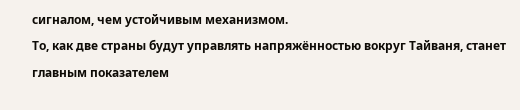сигналом, чем устойчивым механизмом.
То, как две страны будут управлять напряжённостью вокруг Тайваня, станет главным показателем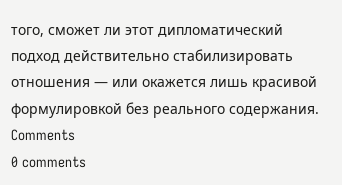того, сможет ли этот дипломатический подход действительно стабилизировать отношения — или окажется лишь красивой формулировкой без реального содержания.
Comments
0 comments